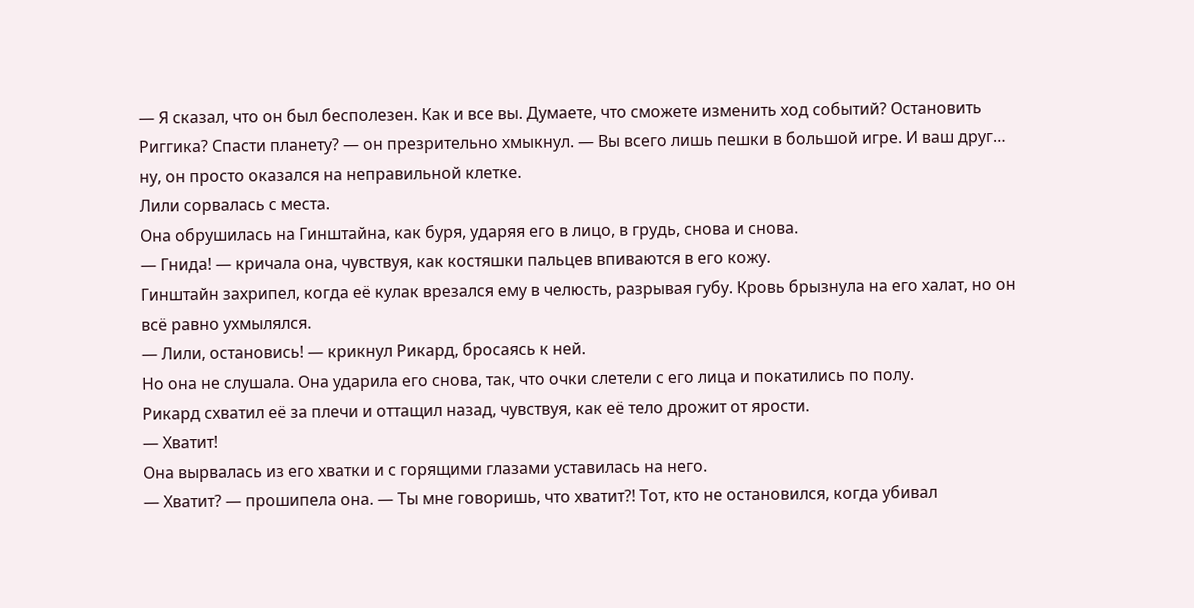— Я сказал, что он был бесполезен. Как и все вы. Думаете, что сможете изменить ход событий? Остановить Риггика? Спасти планету? — он презрительно хмыкнул. — Вы всего лишь пешки в большой игре. И ваш друг… ну, он просто оказался на неправильной клетке.
Лили сорвалась с места.
Она обрушилась на Гинштайна, как буря, ударяя его в лицо, в грудь, снова и снова.
— Гнида! — кричала она, чувствуя, как костяшки пальцев впиваются в его кожу.
Гинштайн захрипел, когда её кулак врезался ему в челюсть, разрывая губу. Кровь брызнула на его халат, но он всё равно ухмылялся.
— Лили, остановись! — крикнул Рикард, бросаясь к ней.
Но она не слушала. Она ударила его снова, так, что очки слетели с его лица и покатились по полу.
Рикард схватил её за плечи и оттащил назад, чувствуя, как её тело дрожит от ярости.
— Хватит!
Она вырвалась из его хватки и с горящими глазами уставилась на него.
— Хватит? — прошипела она. — Ты мне говоришь, что хватит?! Тот, кто не остановился, когда убивал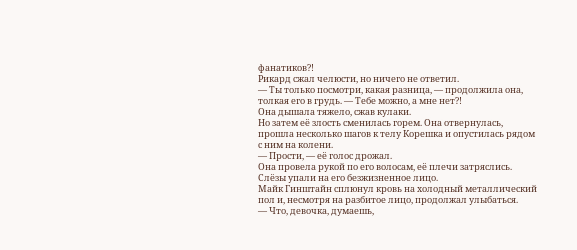фанатиков?!
Рикард сжал челюсти, но ничего не ответил.
— Ты только посмотри, какая разница, — продолжила она, толкая его в грудь. — Тебе можно, а мне нет?!
Она дышала тяжело, сжав кулаки.
Но затем её злость сменилась горем. Она отвернулась, прошла несколько шагов к телу Корешка и опустилась рядом с ним на колени.
— Прости, — её голос дрожал.
Она провела рукой по его волосам, её плечи затряслись.
Слёзы упали на его безжизненное лицо.
Майк Гинштайн сплюнул кровь на холодный металлический пол и, несмотря на разбитое лицо, продолжал улыбаться.
— Что, девочка, думаешь,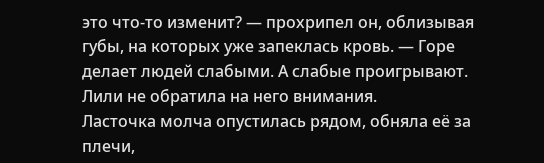это что-то изменит? — прохрипел он, облизывая губы, на которых уже запеклась кровь. — Горе делает людей слабыми. А слабые проигрывают.
Лили не обратила на него внимания.
Ласточка молча опустилась рядом, обняла её за плечи,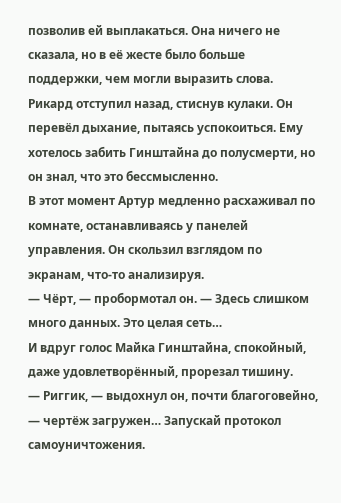позволив ей выплакаться. Она ничего не сказала, но в её жесте было больше поддержки, чем могли выразить слова.
Рикард отступил назад, стиснув кулаки. Он перевёл дыхание, пытаясь успокоиться. Ему хотелось забить Гинштайна до полусмерти, но он знал, что это бессмысленно.
В этот момент Артур медленно расхаживал по комнате, останавливаясь у панелей управления. Он скользил взглядом по экранам, что-то анализируя.
— Чёрт, — пробормотал он. — Здесь слишком много данных. Это целая сеть…
И вдруг голос Майка Гинштайна, спокойный, даже удовлетворённый, прорезал тишину.
— Риггик, — выдохнул он, почти благоговейно, — чертёж загружен… Запускай протокол самоуничтожения.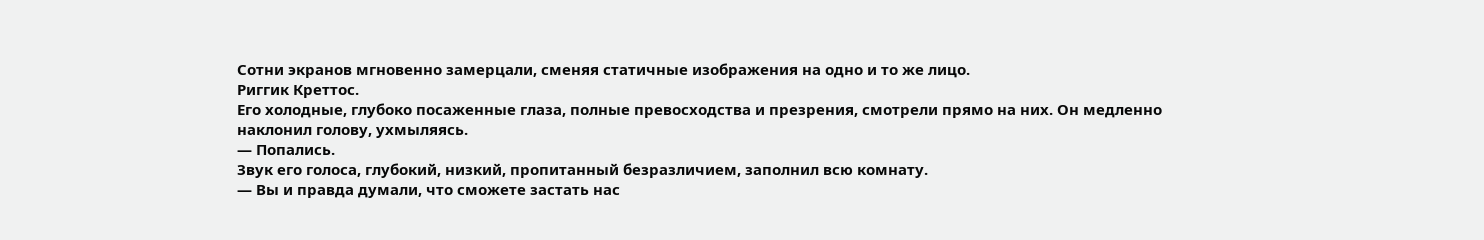Сотни экранов мгновенно замерцали, сменяя статичные изображения на одно и то же лицо.
Риггик Креттос.
Его холодные, глубоко посаженные глаза, полные превосходства и презрения, смотрели прямо на них. Он медленно наклонил голову, ухмыляясь.
— Попались.
Звук его голоса, глубокий, низкий, пропитанный безразличием, заполнил всю комнату.
— Вы и правда думали, что сможете застать нас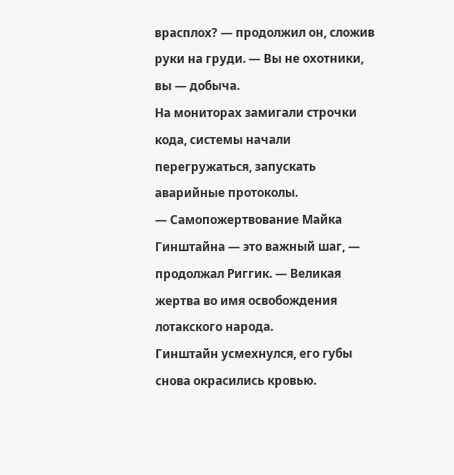врасплох? — продолжил он, сложив руки на груди. — Вы не охотники, вы — добыча.
На мониторах замигали строчки кода, системы начали перегружаться, запускать аварийные протоколы.
— Самопожертвование Майка Гинштайна — это важный шаг, — продолжал Риггик. — Великая жертва во имя освобождения лотакского народа.
Гинштайн усмехнулся, его губы снова окрасились кровью.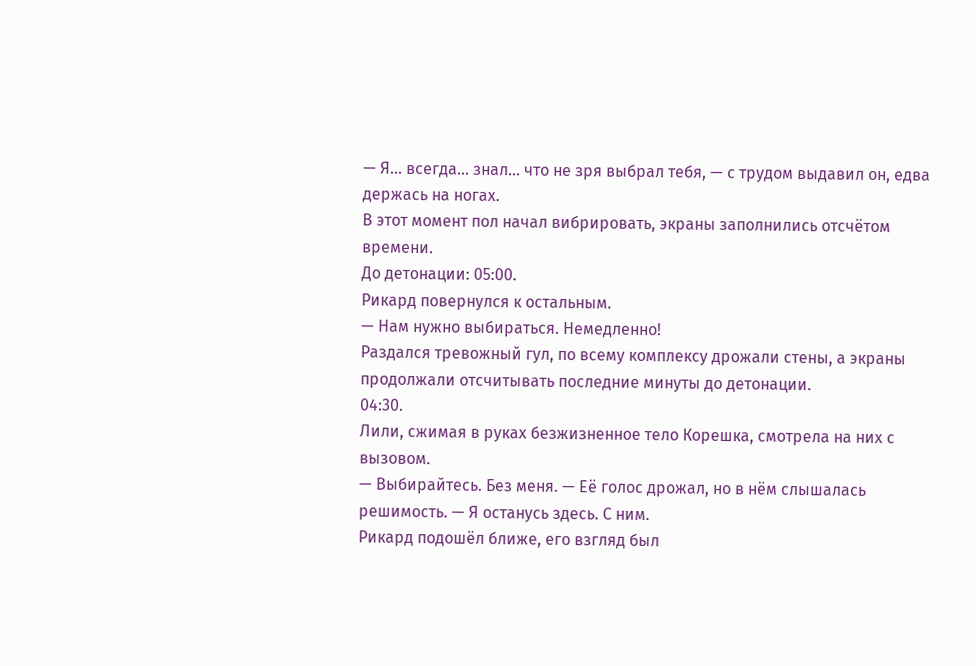— Я… всегда… знал… что не зря выбрал тебя, — с трудом выдавил он, едва держась на ногах.
В этот момент пол начал вибрировать, экраны заполнились отсчётом времени.
До детонации: 05:00.
Рикард повернулся к остальным.
— Нам нужно выбираться. Немедленно!
Раздался тревожный гул, по всему комплексу дрожали стены, а экраны продолжали отсчитывать последние минуты до детонации.
04:30.
Лили, сжимая в руках безжизненное тело Корешка, смотрела на них с вызовом.
— Выбирайтесь. Без меня. — Её голос дрожал, но в нём слышалась решимость. — Я останусь здесь. С ним.
Рикард подошёл ближе, его взгляд был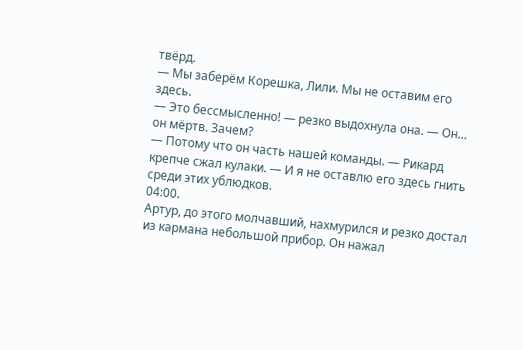твёрд.
— Мы заберём Корешка, Лили. Мы не оставим его здесь.
— Это бессмысленно! — резко выдохнула она. — Он… он мёртв. Зачем?
— Потому что он часть нашей команды. — Рикард крепче сжал кулаки. — И я не оставлю его здесь гнить среди этих ублюдков.
04:00.
Артур, до этого молчавший, нахмурился и резко достал из кармана небольшой прибор. Он нажал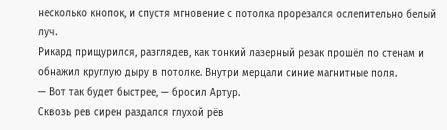несколько кнопок, и спустя мгновение с потолка прорезался ослепительно белый луч.
Рикард прищурился, разглядев, как тонкий лазерный резак прошёл по стенам и обнажил круглую дыру в потолке. Внутри мерцали синие магнитные поля.
— Вот так будет быстрее, — бросил Артур.
Сквозь рев сирен раздался глухой рёв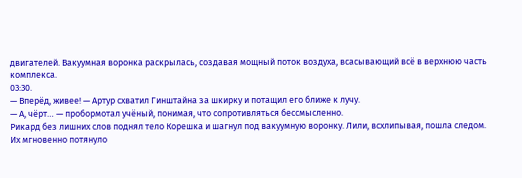двигателей. Вакуумная воронка раскрылась, создавая мощный поток воздуха, всасывающий всё в верхнюю часть комплекса.
03:30.
— Вперёд, живее! — Артур схватил Гинштайна за шкирку и потащил его ближе к лучу.
— А, чёрт… — пробормотал учёный, понимая, что сопротивляться бессмысленно.
Рикард без лишних слов поднял тело Корешка и шагнул под вакуумную воронку. Лили, всхлипывая, пошла следом.
Их мгновенно потянуло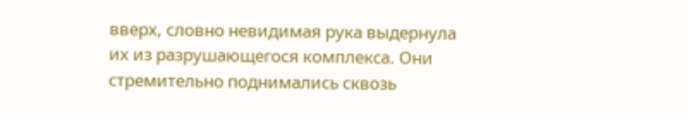вверх, словно невидимая рука выдернула их из разрушающегося комплекса. Они стремительно поднимались сквозь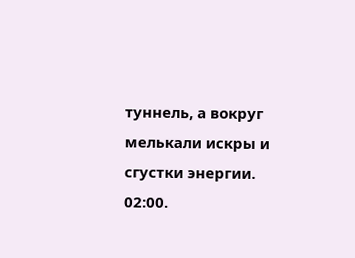туннель, а вокруг мелькали искры и сгустки энергии.
02:00.